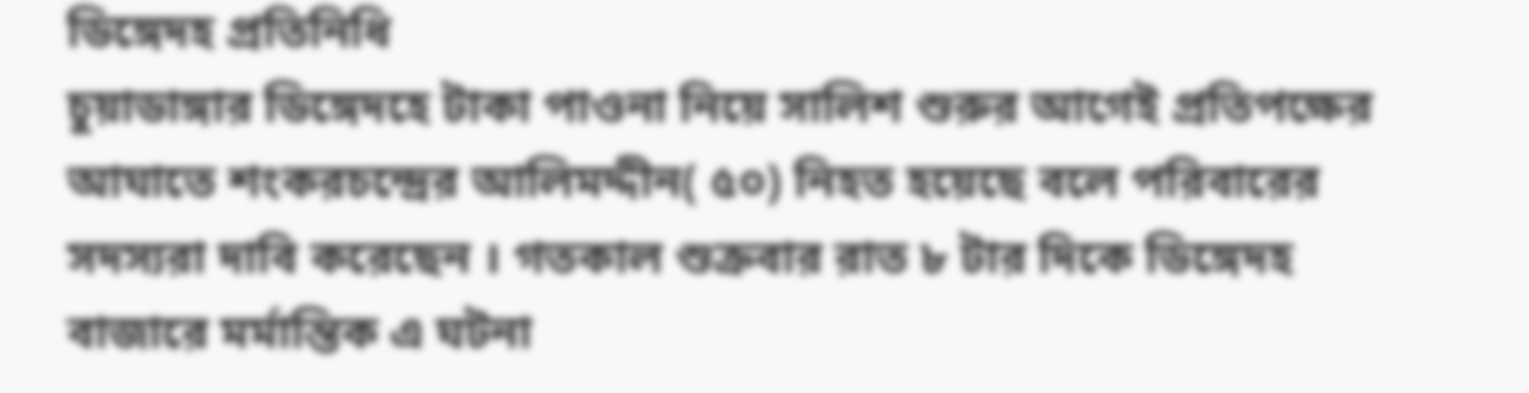ডিঙ্গেদহ প্রতিনিধি
চুয়াডাঙ্গার ডিঙ্গেদহে টাকা পাওনা নিয়ে সালিশ শুরুর আগেই প্রতিপক্ষের আঘাতে শংকরচন্দ্রের আলিমদ্দীন( ৫০) নিহত হয়েছে বলে পরিবারের সদস্যরা দাবি করেছেন । গতকাল শুক্রবার রাত ৮ টার দিকে ডিঙ্গেদহ বাজারে মর্মান্তিক এ ঘটনা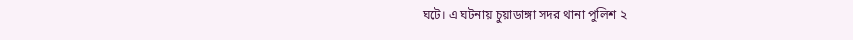ঘটে। এ ঘটনায় চুয়াডাঙ্গা সদর থানা পুলিশ ২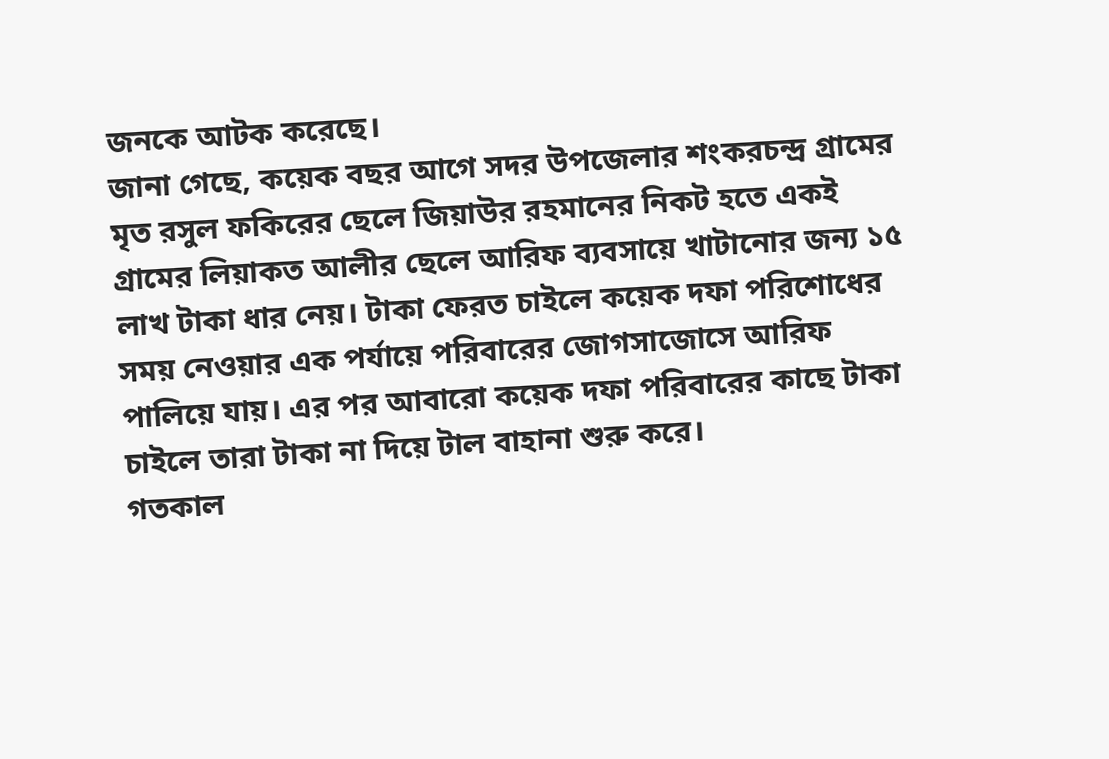জনকে আটক করেছে।
জানা গেছে, কয়েক বছর আগে সদর উপজেলার শংকরচন্দ্র গ্রামের মৃত রসুল ফকিরের ছেলে জিয়াউর রহমানের নিকট হতে একই গ্রামের লিয়াকত আলীর ছেলে আরিফ ব্যবসায়ে খাটানোর জন্য ১৫ লাখ টাকা ধার নেয়। টাকা ফেরত চাইলে কয়েক দফা পরিশোধের সময় নেওয়ার এক পর্যায়ে পরিবারের জোগসাজোসে আরিফ পালিয়ে যায়। এর পর আবারো কয়েক দফা পরিবারের কাছে টাকা চাইলে তারা টাকা না দিয়ে টাল বাহানা শুরু করে।
গতকাল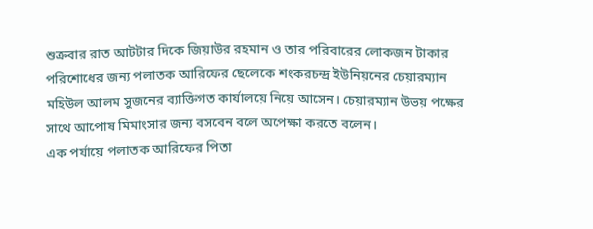শুক্রবার রাত আটটার দিকে জিয়াউর রহমান ও তার পরিবারের লোকজন টাকার পরিশোধের জন্য পলাতক আরিফের ছেলেকে শংকরচন্দ্র ইউনিয়নের চেয়ারম্যান মহিউল আলম সুজনের ব্যাক্তিগত কার্যালয়ে নিয়ে আসেন। চেয়ারম্যান উভয় পক্ষের সাথে আপোষ মিমাংসার জন্য বসবেন বলে অপেক্ষা করতে বলেন।
এক পর্যায়ে পলাতক আরিফের পিতা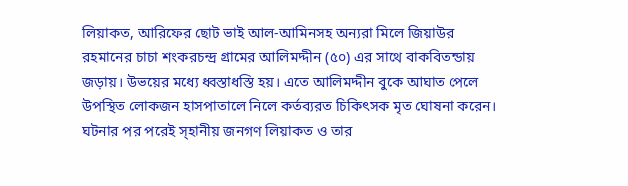লিয়াকত, আরিফের ছোট ভাই আল-আমিনসহ অন্যরা মিলে জিয়াউর রহমানের চাচা শংকরচন্দ্র গ্রামের আলিমদ্দীন (৫০) এর সাথে বাকবিতন্ডায় জড়ায়। উভয়ের মধ্যে ধ্বস্তাধস্তি হয়। এতে আলিমদ্দীন বুকে আঘাত পেলে উপস্থিত লোকজন হাসপাতালে নিলে কর্তব্যরত চিকিৎসক মৃত ঘোষনা করেন। ঘটনার পর পরেই স্হানীয় জনগণ লিয়াকত ও তার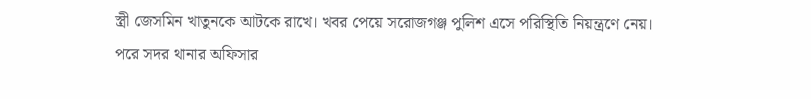স্ত্রী জেসমিন খাতুনকে আটকে রাখে। খবর পেয়ে সরোজগঞ্জ পুলিশ এসে পরিস্থিতি নিয়ন্ত্রণে নেয়।
পরে সদর থানার অফিসার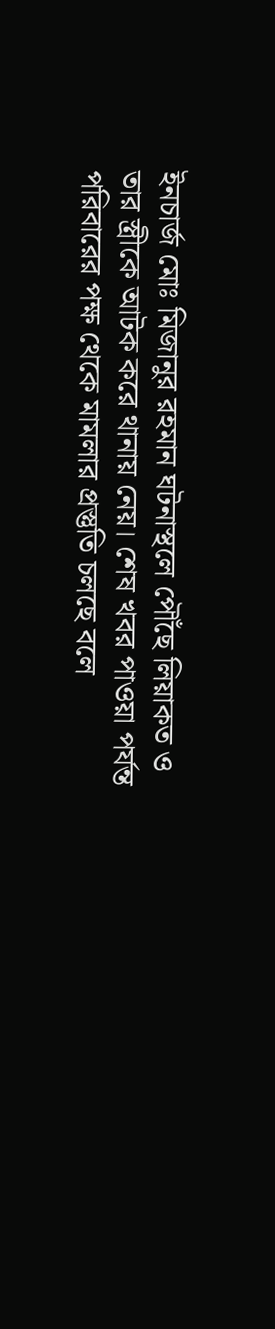ইনচার্জ মোঃ মিজানুর রহমান ঘটনাস্থলে পৌঁছে লিয়াকত ও তার স্ত্রীকে আটক করে থানায় নেয়। শেষ খবর পাওয়া পর্যন্ত পরিবারের পক্ষ থেকে মামলার প্রস্তুতি চলছে বলে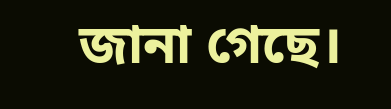জানা গেছে।